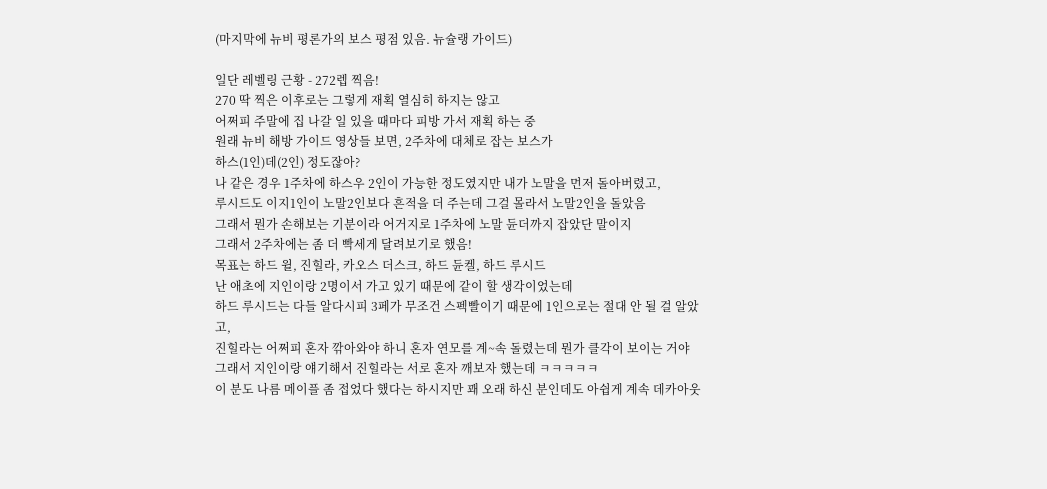(마지막에 뉴비 평론가의 보스 평점 있음. 뉴슐랭 가이드)

일단 레벨링 근황 - 272렙 찍음!
270 딱 찍은 이후로는 그렇게 재획 열심히 하지는 않고
어쩌피 주말에 집 나갈 일 있을 때마다 피방 가서 재획 하는 중
원래 뉴비 해방 가이드 영상들 보면, 2주차에 대체로 잡는 보스가
하스(1인)데(2인) 정도잖아?
나 같은 경우 1주차에 하스우 2인이 가능한 정도였지만 내가 노말을 먼저 돌아버렸고,
루시드도 이지1인이 노말2인보다 흔적을 더 주는데 그걸 몰라서 노말2인을 돌았음
그래서 뭔가 손해보는 기분이라 어거지로 1주차에 노말 듄더까지 잡았단 말이지
그래서 2주차에는 좀 더 빡세게 달려보기로 했음!
목표는 하드 윌, 진힐라, 카오스 더스크, 하드 듄켈, 하드 루시드
난 애초에 지인이랑 2명이서 가고 있기 때문에 같이 할 생각이었는데
하드 루시드는 다들 알다시피 3페가 무조건 스펙빨이기 때문에 1인으로는 절대 안 될 걸 알았고,
진힐라는 어쩌피 혼자 깎아와야 하니 혼자 연모를 계~속 돌렸는데 뭔가 클각이 보이는 거야
그래서 지인이랑 얘기해서 진힐라는 서로 혼자 깨보자 했는데 ㅋㅋㅋㅋㅋ
이 분도 나름 메이플 좀 접었다 했다는 하시지만 꽤 오래 하신 분인데도 아쉽게 계속 데카아웃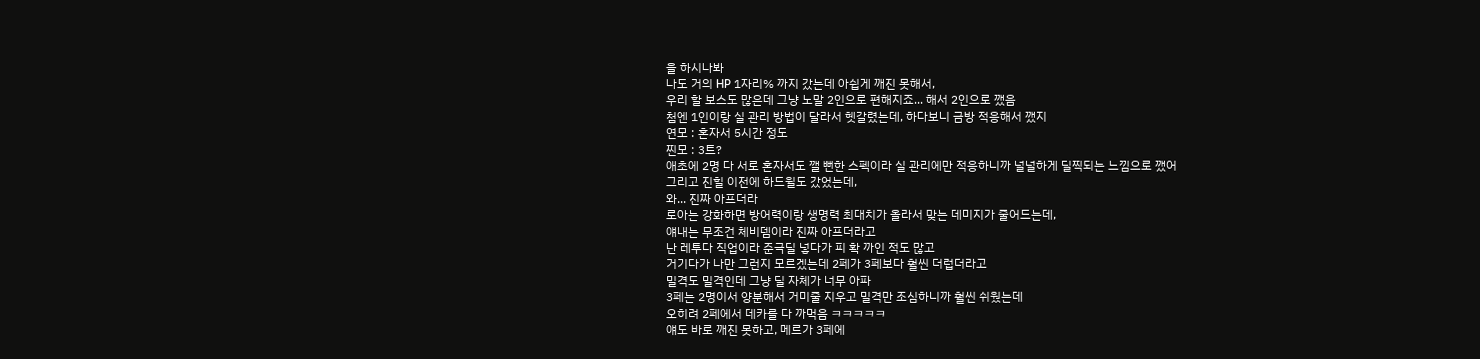을 하시나봐
나도 거의 HP 1자리% 까지 갔는데 아쉽게 깨진 못해서,
우리 할 보스도 많은데 그냥 노말 2인으로 편해지죠... 해서 2인으로 깼음
첨엔 1인이랑 실 관리 방법이 달라서 헷갈렸는데, 하다보니 금방 적응해서 깼지
연모 : 혼자서 5시간 정도
찐모 : 3트?
애초에 2명 다 서로 혼자서도 깰 뻔한 스펙이라 실 관리에만 적응하니까 널널하게 딜찍되는 느낌으로 깼어
그리고 진힐 이전에 하드윌도 갔었는데,
와... 진짜 아프더라
로아는 강화하면 방어력이랑 생명력 최대치가 올라서 맞는 데미지가 줄어드는데,
얘내는 무조건 체비뎀이라 진짜 아프더라고
난 레투다 직업이라 준극딜 넣다가 피 확 까인 적도 많고
거기다가 나만 그런지 모르겠는데 2페가 3페보다 훨씬 더럽더라고
밀격도 밀격인데 그냥 딜 자체가 너무 아파
3페는 2명이서 양분해서 거미줄 지우고 밀격만 조심하니까 훨씬 쉬웠는데
오히려 2페에서 데카를 다 까먹음 ㅋㅋㅋㅋㅋ
얘도 바로 깨진 못하고, 메르가 3페에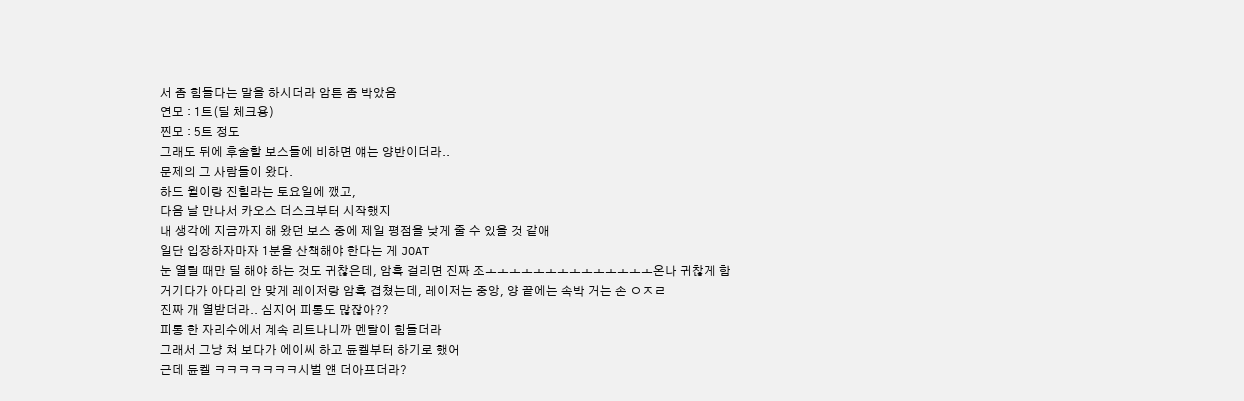서 좀 힘들다는 말을 하시더라 암튼 좀 박았음
연모 : 1트(딜 체크용)
찐모 : 5트 정도
그래도 뒤에 후술할 보스들에 비하면 얘는 양반이더라..
문제의 그 사람들이 왔다.
하드 윌이랑 진힐라는 토요일에 깼고,
다음 날 만나서 카오스 더스크부터 시작했지
내 생각에 지금까지 해 왔던 보스 중에 제일 평점을 낮게 줄 수 있을 것 같애
일단 입장하자마자 1분을 산책해야 한다는 게 JOAT
눈 열릴 때만 딜 해야 하는 것도 귀찮은데, 암흑 걸리면 진짜 조ㅗㅗㅗㅗㅗㅗㅗㅗㅗㅗㅗㅗㅗㅗ온나 귀찮게 함
거기다가 아다리 안 맞게 레이저랑 암흑 겹쳤는데, 레이저는 중앙, 양 끝에는 속박 거는 손 ㅇㅈㄹ
진짜 개 열받더라.. 심지어 피통도 많잖아??
피통 한 자리수에서 계속 리트나니까 멘탈이 힘들더라
그래서 그냥 쳐 보다가 에이씨 하고 듄켈부터 하기로 했어
근데 듄켈 ㅋㅋㅋㅋㅋㅋㅋ시벌 얜 더아프더라?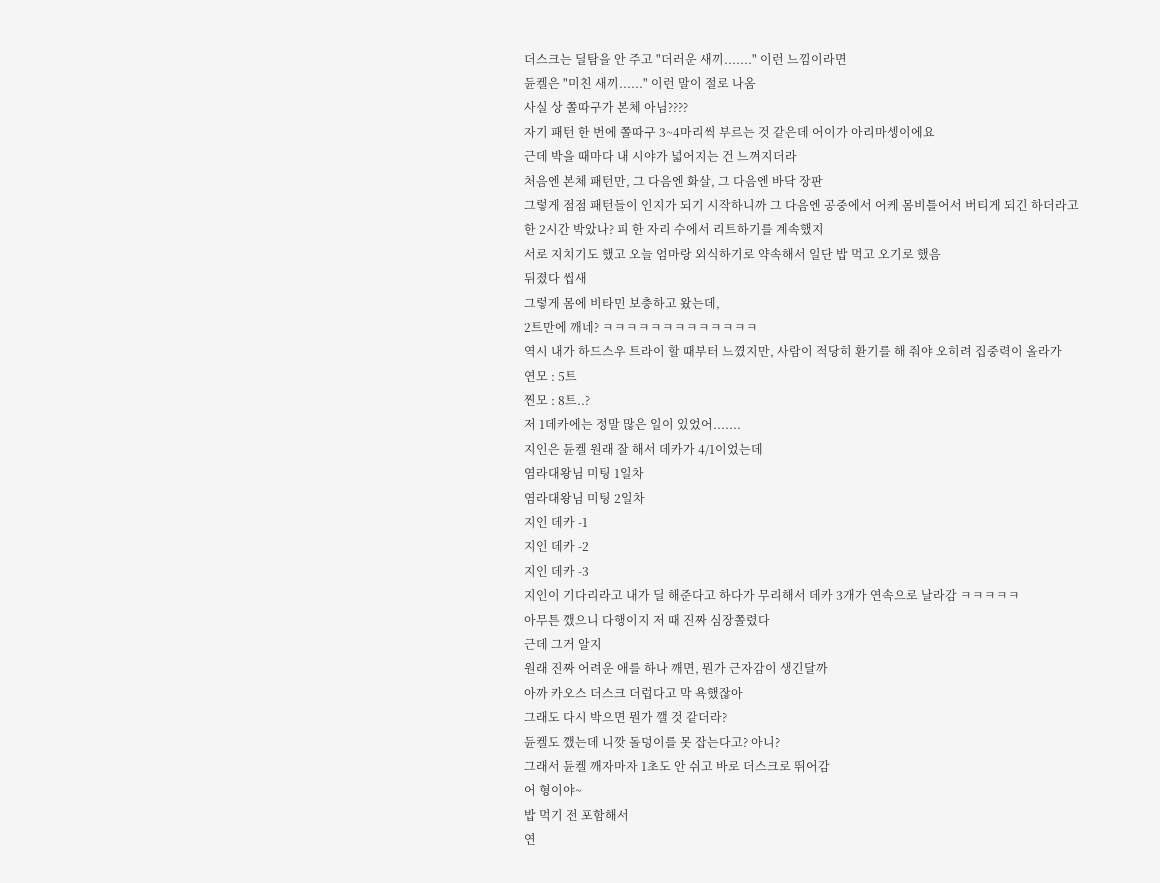더스크는 딜탐을 안 주고 "더러운 새끼......." 이런 느낌이라면
듄켈은 "미친 새끼......" 이런 말이 절로 나옴
사실 상 쫄따구가 본체 아님????
자기 패턴 한 번에 쫄따구 3~4마리씩 부르는 것 같은데 어이가 아리마셍이에요
근데 박을 때마다 내 시야가 넓어지는 건 느껴지더라
처음엔 본체 패턴만, 그 다음엔 화살, 그 다음엔 바닥 장판
그렇게 점점 패턴들이 인지가 되기 시작하니까 그 다음엔 공중에서 어케 몸비틀어서 버티게 되긴 하더라고
한 2시간 박았나? 피 한 자리 수에서 리트하기를 계속했지
서로 지치기도 했고 오늘 엄마랑 외식하기로 약속해서 일단 밥 먹고 오기로 했음
뒤졌다 씹새
그렇게 몸에 비타민 보충하고 왔는데,
2트만에 깨네? ㅋㅋㅋㅋㅋㅋㅋㅋㅋㅋㅋㅋㅋ
역시 내가 하드스우 트라이 할 때부터 느꼈지만, 사람이 적당히 환기를 해 줘야 오히려 집중력이 올라가
연모 : 5트
찐모 : 8트..?
저 1데카에는 정말 많은 일이 있었어.......
지인은 듄켈 원래 잘 해서 데카가 4/1이었는데
염라대왕님 미팅 1일차
염라대왕님 미팅 2일차
지인 데카 -1
지인 데카 -2
지인 데카 -3
지인이 기다리라고 내가 딜 해준다고 하다가 무리해서 데카 3개가 연속으로 날라감 ㅋㅋㅋㅋㅋ
아무튼 깼으니 다행이지 저 때 진짜 심장쫄렸다
근데 그거 알지
원래 진짜 어려운 애를 하나 깨면, 뭔가 근자감이 생긴달까
아까 카오스 더스크 더럽다고 막 욕했잖아
그래도 다시 박으면 뭔가 깰 것 같더라?
듄켈도 깼는데 니깟 돌덩이를 못 잡는다고? 아니?
그래서 듄켈 깨자마자 1초도 안 쉬고 바로 더스크로 뛰어감
어 형이야~
밥 먹기 전 포함해서
연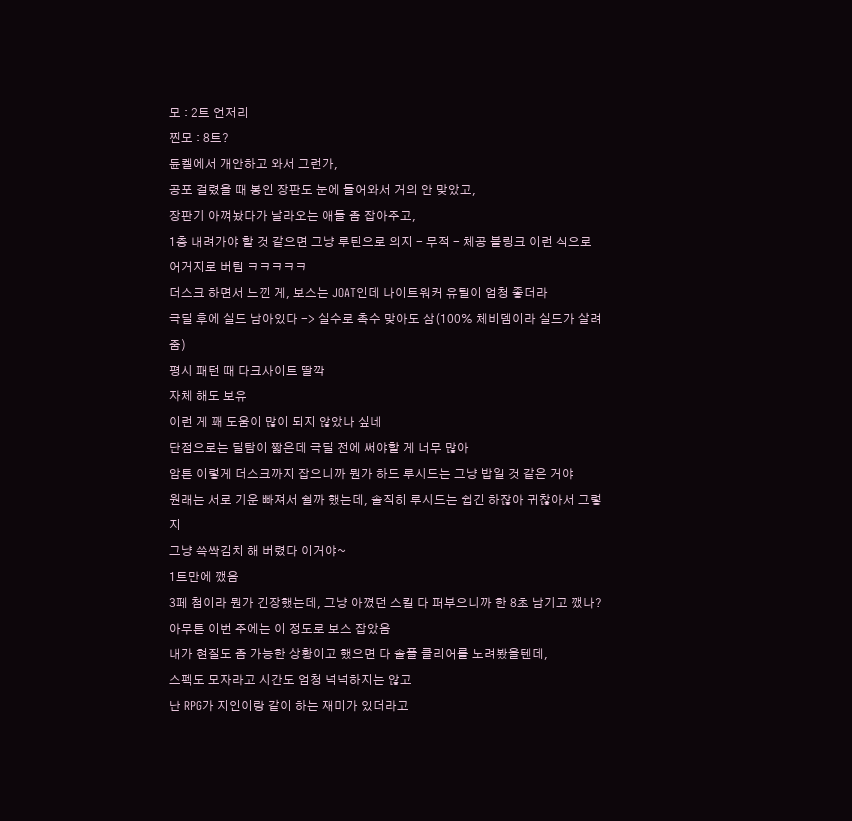모 : 2트 언저리
찐모 : 8트?
듄켈에서 개안하고 와서 그런가,
공포 걸렸을 때 봉인 장판도 눈에 들어와서 거의 안 맞았고,
장판기 아껴놨다가 날라오는 애들 좀 잡아주고,
1층 내려가야 할 것 같으면 그냥 루틴으로 의지 - 무적 - 체공 블링크 이런 식으로 어거지로 버팀 ㅋㅋㅋㅋㅋ
더스크 하면서 느낀 게, 보스는 JOAT인데 나이트워커 유틸이 엄청 좋더라
극딜 후에 실드 남아있다 -> 실수로 촉수 맞아도 삼(100% 체비뎀이라 실드가 살려줌)
평시 패턴 때 다크사이트 딸깍
자체 해도 보유
이런 게 꽤 도움이 많이 되지 않았나 싶네
단점으로는 딜탐이 짧은데 극딜 전에 써야할 게 너무 많아
암튼 이렇게 더스크까지 잡으니까 뭔가 하드 루시드는 그냥 밥일 것 같은 거야
원래는 서로 기운 빠져서 쉴까 했는데, 솔직히 루시드는 쉽긴 하잖아 귀찮아서 그렇지
그냥 쓱싹김치 해 버렸다 이거야~
1트만에 깼음
3페 첨이라 뭔가 긴장했는데, 그냥 아꼈던 스킬 다 퍼부으니까 한 8초 남기고 깼나?
아무튼 이번 주에는 이 정도로 보스 잡았음
내가 현질도 좀 가능한 상황이고 했으면 다 솔플 클리어를 노려봤을텐데,
스펙도 모자라고 시간도 엄청 넉넉하지는 않고
난 RPG가 지인이랑 같이 하는 재미가 있더라고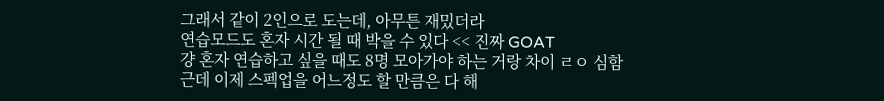그래서 같이 2인으로 도는데, 아무튼 재밌더라
연습모드도 혼자 시간 될 때 박을 수 있다 << 진짜 GOAT
걍 혼자 연습하고 싶을 때도 8명 모아가야 하는 거랑 차이 ㄹㅇ 심함
근데 이제 스펙업을 어느정도 할 만큼은 다 해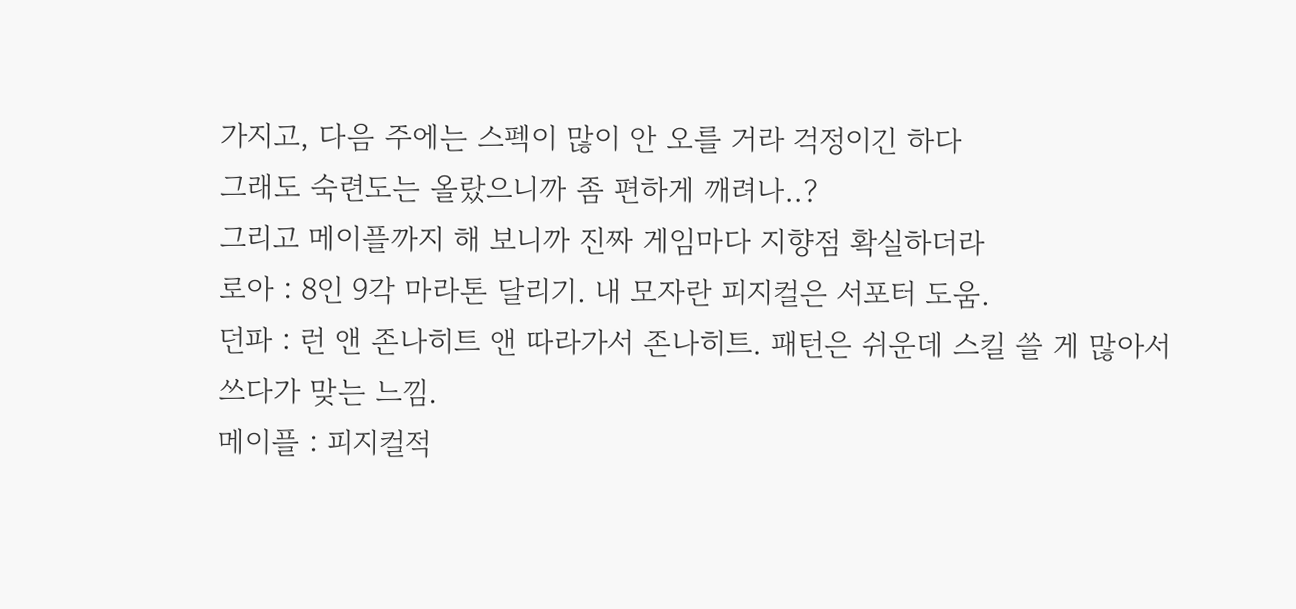가지고, 다음 주에는 스펙이 많이 안 오를 거라 걱정이긴 하다
그래도 숙련도는 올랐으니까 좀 편하게 깨려나..?
그리고 메이플까지 해 보니까 진짜 게임마다 지향점 확실하더라
로아 : 8인 9각 마라톤 달리기. 내 모자란 피지컬은 서포터 도움.
던파 : 런 앤 존나히트 앤 따라가서 존나히트. 패턴은 쉬운데 스킬 쓸 게 많아서 쓰다가 맞는 느낌.
메이플 : 피지컬적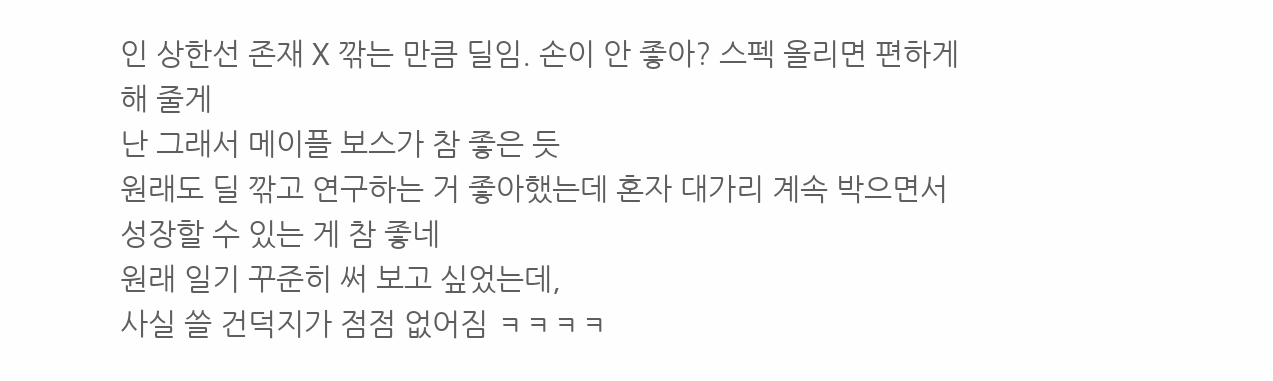인 상한선 존재 X 깎는 만큼 딜임. 손이 안 좋아? 스펙 올리면 편하게 해 줄게
난 그래서 메이플 보스가 참 좋은 듯
원래도 딜 깎고 연구하는 거 좋아했는데 혼자 대가리 계속 박으면서 성장할 수 있는 게 참 좋네
원래 일기 꾸준히 써 보고 싶었는데,
사실 쓸 건덕지가 점점 없어짐 ㅋㅋㅋㅋ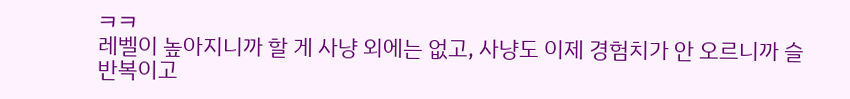ㅋㅋ
레벨이 높아지니까 할 게 사냥 외에는 없고, 사냥도 이제 경험치가 안 오르니까 슬 반복이고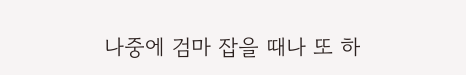나중에 검마 잡을 때나 또 하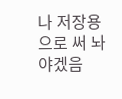나 저장용으로 써 놔야겠음